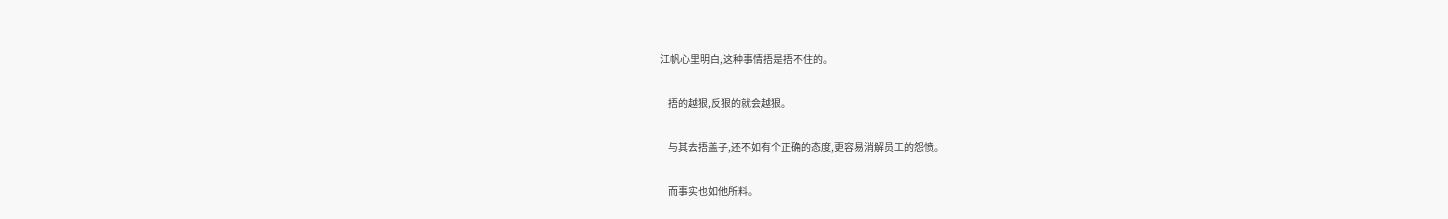江帆心里明白,这种事情捂是捂不住的。

    捂的越狠,反狠的就会越狠。

    与其去捂盖子,还不如有个正确的态度,更容易消解员工的怨愤。

    而事实也如他所料。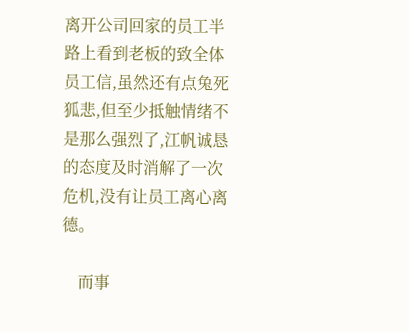离开公司回家的员工半路上看到老板的致全体员工信,虽然还有点兔死狐悲,但至少抵触情绪不是那么强烈了,江帆诚恳的态度及时消解了一次危机,没有让员工离心离德。

    而事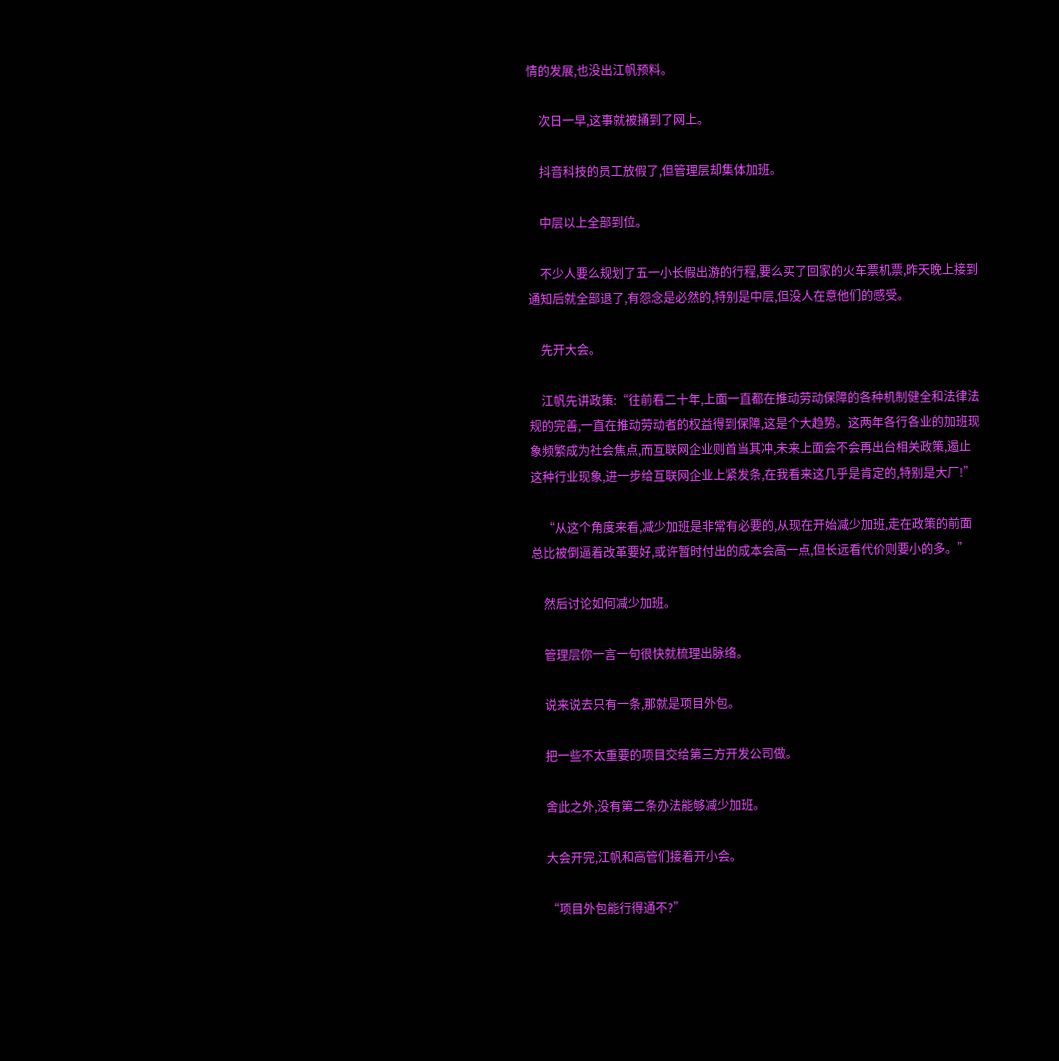情的发展,也没出江帆预料。

    次日一早,这事就被捅到了网上。

    抖音科技的员工放假了,但管理层却集体加班。

    中层以上全部到位。

    不少人要么规划了五一小长假出游的行程,要么买了回家的火车票机票,昨天晚上接到通知后就全部退了,有怨念是必然的,特别是中层,但没人在意他们的感受。

    先开大会。

    江帆先讲政策:“往前看二十年,上面一直都在推动劳动保障的各种机制健全和法律法规的完善,一直在推动劳动者的权益得到保障,这是个大趋势。这两年各行各业的加班现象频繁成为社会焦点,而互联网企业则首当其冲,未来上面会不会再出台相关政策,遏止这种行业现象,进一步给互联网企业上紧发条,在我看来这几乎是肯定的,特别是大厂!”

    “从这个角度来看,减少加班是非常有必要的,从现在开始减少加班,走在政策的前面总比被倒逼着改革要好,或许暂时付出的成本会高一点,但长远看代价则要小的多。”

    然后讨论如何减少加班。

    管理层你一言一句很快就梳理出脉络。

    说来说去只有一条,那就是项目外包。

    把一些不太重要的项目交给第三方开发公司做。

    舍此之外,没有第二条办法能够减少加班。

    大会开完,江帆和高管们接着开小会。

    “项目外包能行得通不?”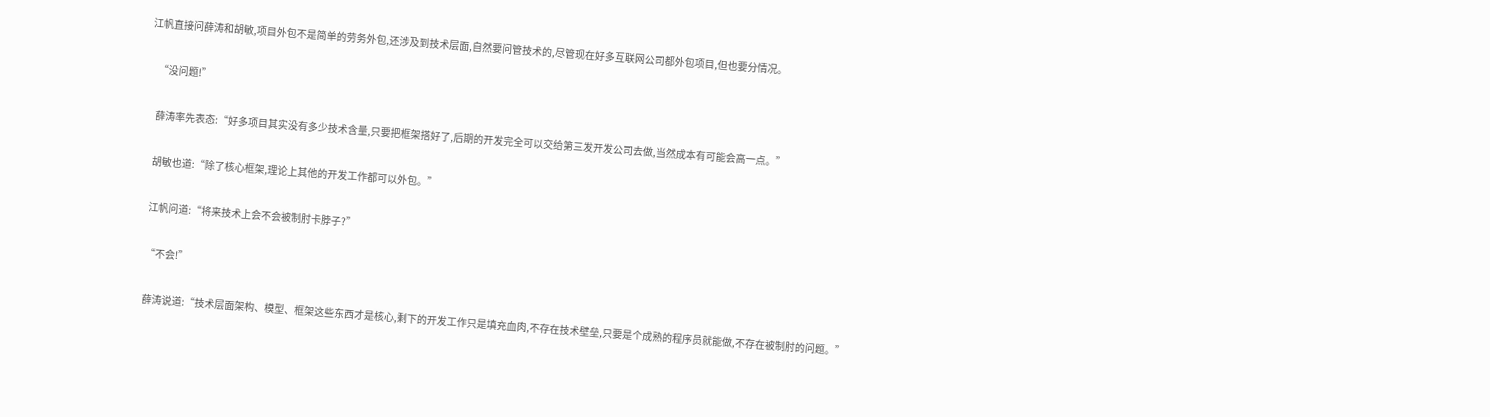江帆直接问薛涛和胡敏,项目外包不是简单的劳务外包,还涉及到技术层面,自然要问管技术的,尽管现在好多互联网公司都外包项目,但也要分情况。

    “没问题!”

    薛涛率先表态:“好多项目其实没有多少技术含量,只要把框架搭好了,后期的开发完全可以交给第三发开发公司去做,当然成本有可能会高一点。”

    胡敏也道:“除了核心框架,理论上其他的开发工作都可以外包。”

    江帆问道:“将来技术上会不会被制肘卡脖子?”

    “不会!”

    薛涛说道:“技术层面架构、模型、框架这些东西才是核心,剩下的开发工作只是填充血肉,不存在技术壁垒,只要是个成熟的程序员就能做,不存在被制肘的问题。”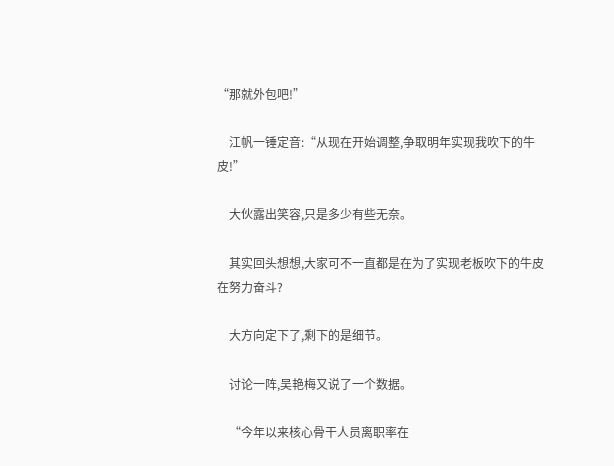“那就外包吧!”

    江帆一锤定音:“从现在开始调整,争取明年实现我吹下的牛皮!”

    大伙露出笑容,只是多少有些无奈。

    其实回头想想,大家可不一直都是在为了实现老板吹下的牛皮在努力奋斗?

    大方向定下了,剩下的是细节。

    讨论一阵,吴艳梅又说了一个数据。

    “今年以来核心骨干人员离职率在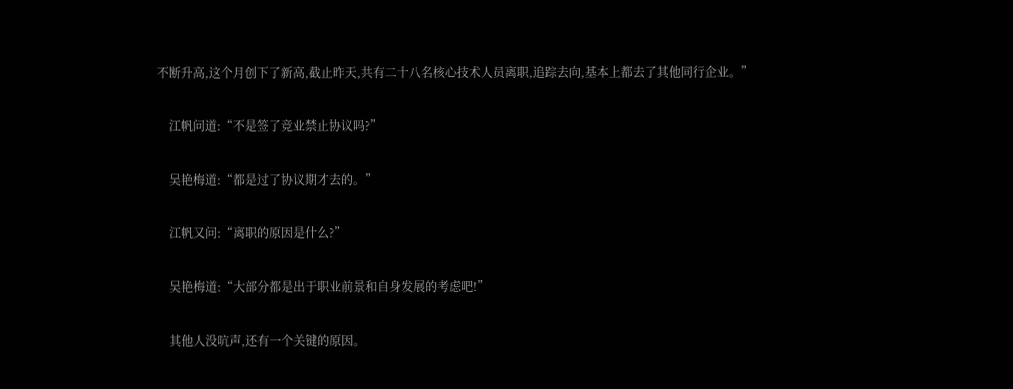不断升高,这个月创下了新高,截止昨天,共有二十八名核心技术人员离职,追踪去向,基本上都去了其他同行企业。”

    江帆问道:“不是签了竞业禁止协议吗?”

    吴艳梅道:“都是过了协议期才去的。”

    江帆又问:“离职的原因是什么?”

    吴艳梅道:“大部分都是出于职业前景和自身发展的考虑吧!”

    其他人没吭声,还有一个关键的原因。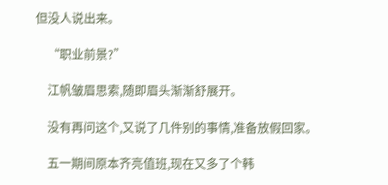但没人说出来。

    “职业前景?”

    江帆皱眉思索,随即眉头渐渐舒展开。

    没有再问这个,又说了几件别的事情,准备放假回家。

    五一期间原本齐亮值班,现在又多了个韩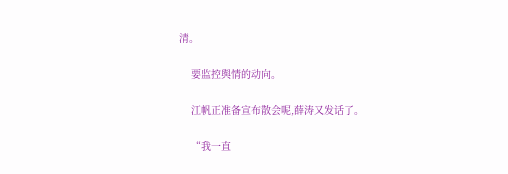清。

    要监控舆情的动向。

    江帆正准备宣布散会呢,薛涛又发话了。

    “我一直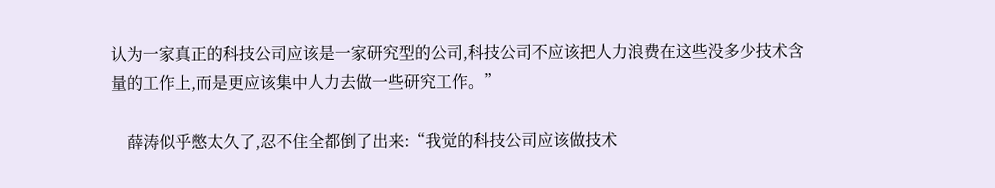认为一家真正的科技公司应该是一家研究型的公司,科技公司不应该把人力浪费在这些没多少技术含量的工作上,而是更应该集中人力去做一些研究工作。”

    薛涛似乎憋太久了,忍不住全都倒了出来:“我觉的科技公司应该做技术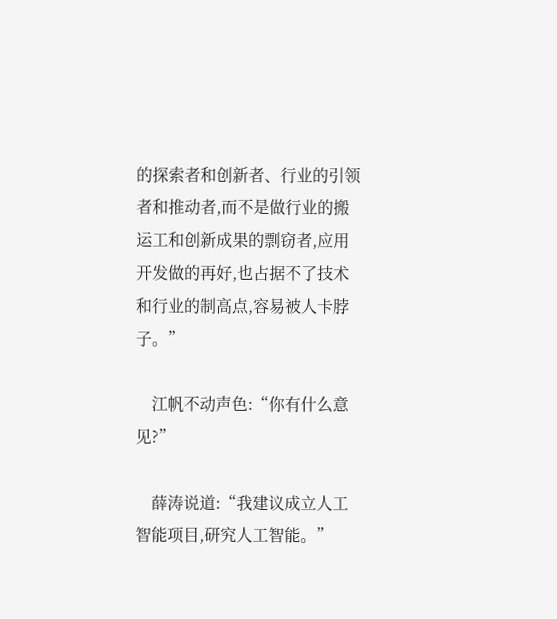的探索者和创新者、行业的引领者和推动者,而不是做行业的搬运工和创新成果的剽窃者,应用开发做的再好,也占据不了技术和行业的制高点,容易被人卡脖子。”

    江帆不动声色:“你有什么意见?”

    薛涛说道:“我建议成立人工智能项目,研究人工智能。”